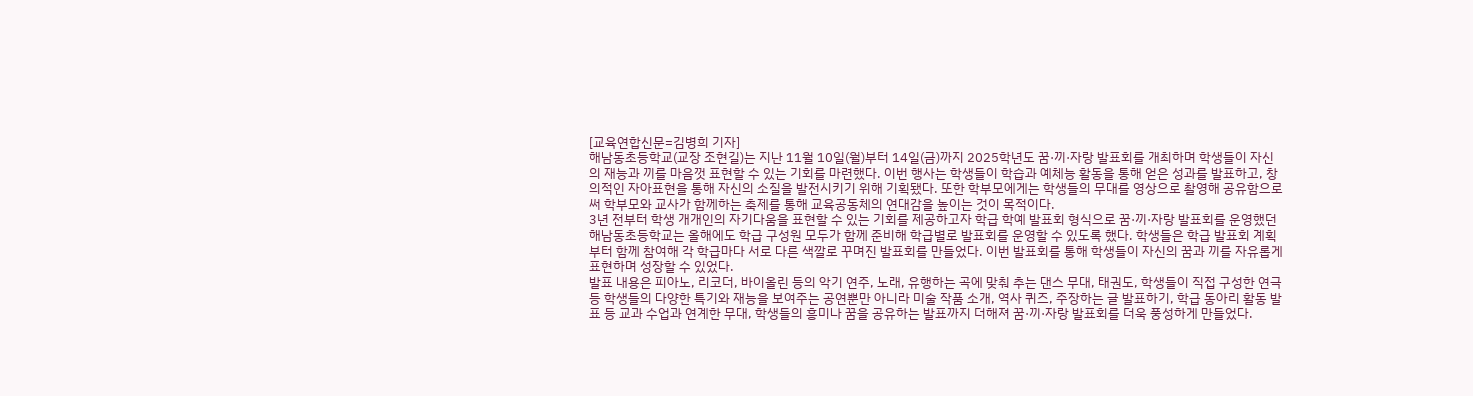[교육연합신문=김병희 기자]
해남동초등학교(교장 조현길)는 지난 11월 10일(월)부터 14일(금)까지 2025학년도 꿈·끼·자랑 발표회를 개최하며 학생들이 자신의 재능과 끼를 마음껏 표현할 수 있는 기회를 마련했다. 이번 행사는 학생들이 학습과 예체능 활동을 통해 얻은 성과를 발표하고, 창의적인 자아표현을 통해 자신의 소질을 발전시키기 위해 기획됐다. 또한 학부모에게는 학생들의 무대를 영상으로 촬영해 공유함으로써 학부모와 교사가 함께하는 축제를 통해 교육공동체의 연대감을 높이는 것이 목적이다.
3년 전부터 학생 개개인의 자기다움을 표현할 수 있는 기회를 제공하고자 학급 학예 발표회 형식으로 꿈·끼·자랑 발표회를 운영했던 해남동초등학교는 올해에도 학급 구성원 모두가 함께 준비해 학급별로 발표회를 운영할 수 있도록 했다. 학생들은 학급 발표회 계획부터 함께 참여해 각 학급마다 서로 다른 색깔로 꾸며진 발표회를 만들었다. 이번 발표회를 통해 학생들이 자신의 꿈과 끼를 자유롭게 표현하며 성장할 수 있었다.
발표 내용은 피아노, 리코더, 바이올린 등의 악기 연주, 노래, 유행하는 곡에 맞춰 추는 댄스 무대, 태권도, 학생들이 직접 구성한 연극 등 학생들의 다양한 특기와 재능을 보여주는 공연뿐만 아니라 미술 작품 소개, 역사 퀴즈, 주장하는 글 발표하기, 학급 동아리 활동 발표 등 교과 수업과 연계한 무대, 학생들의 흥미나 꿈을 공유하는 발표까지 더해져 꿈·끼·자랑 발표회를 더욱 풍성하게 만들었다.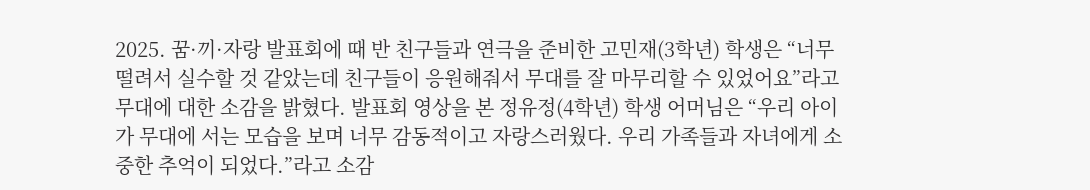2025. 꿈·끼·자랑 발표회에 때 반 친구들과 연극을 준비한 고민재(3학년) 학생은 “너무 떨려서 실수할 것 같았는데 친구들이 응원해줘서 무대를 잘 마무리할 수 있었어요”라고 무대에 대한 소감을 밝혔다. 발표회 영상을 본 정유정(4학년) 학생 어머님은 “우리 아이가 무대에 서는 모습을 보며 너무 감동적이고 자랑스러웠다. 우리 가족들과 자녀에게 소중한 추억이 되었다.”라고 소감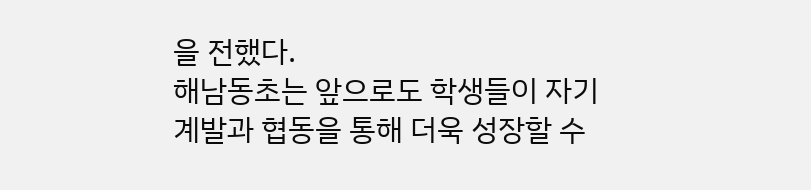을 전했다.
해남동초는 앞으로도 학생들이 자기 계발과 협동을 통해 더욱 성장할 수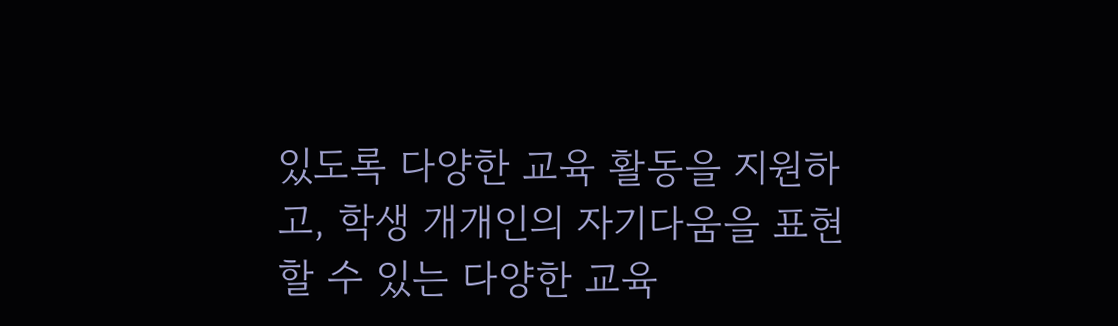있도록 다양한 교육 활동을 지원하고, 학생 개개인의 자기다움을 표현할 수 있는 다양한 교육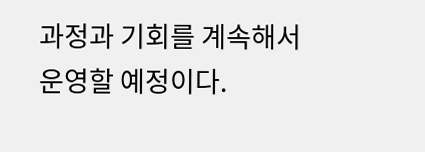과정과 기회를 계속해서 운영할 예정이다.